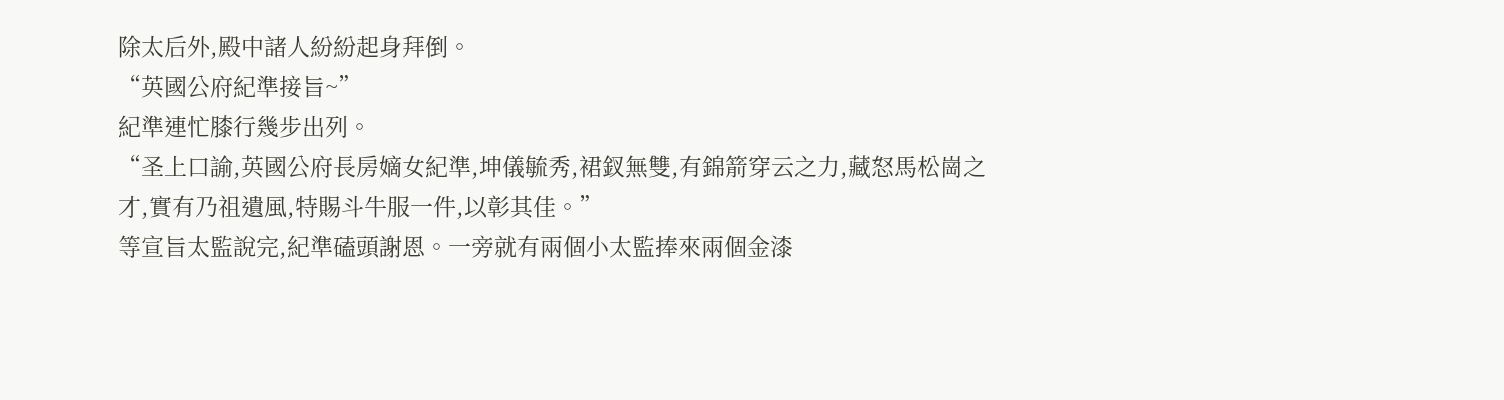除太后外,殿中諸人紛紛起身拜倒。
“英國公府紀準接旨~”
紀準連忙膝行幾步出列。
“圣上口諭,英國公府長房嫡女紀準,坤儀毓秀,裙釵無雙,有錦箭穿云之力,藏怒馬松崗之才,實有乃祖遺風,特賜斗牛服一件,以彰其佳。”
等宣旨太監說完,紀準磕頭謝恩。一旁就有兩個小太監捧來兩個金漆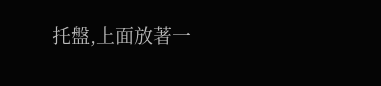托盤,上面放著一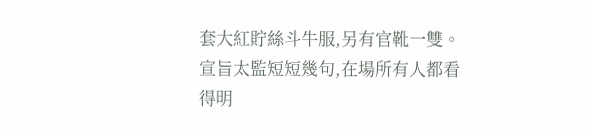套大紅貯絲斗牛服,另有官靴一雙。
宣旨太監短短幾句,在場所有人都看得明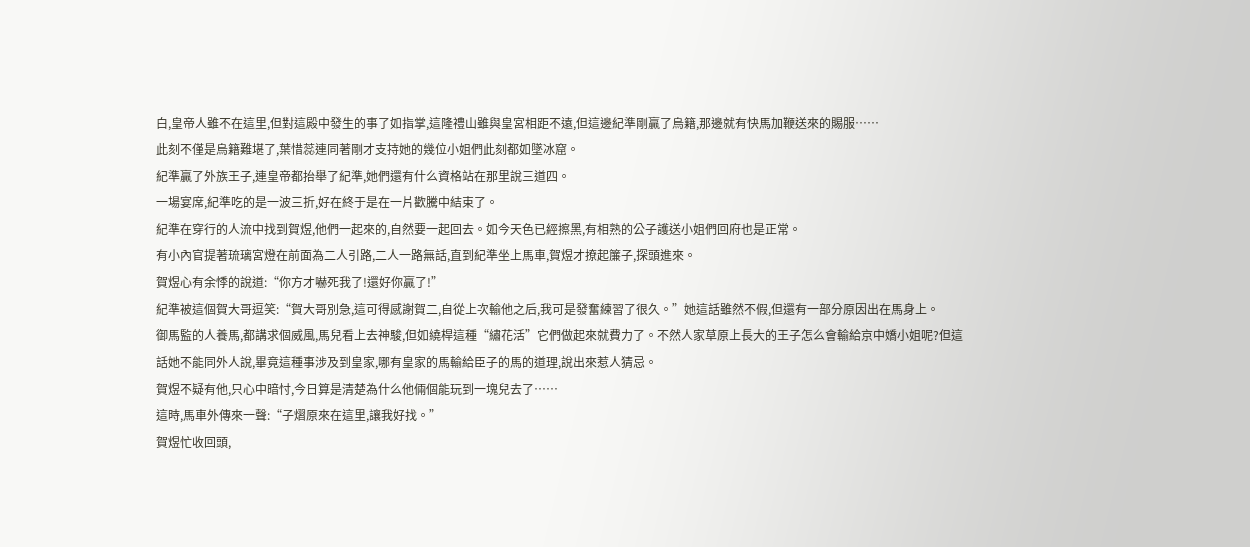白,皇帝人雖不在這里,但對這殿中發生的事了如指掌,這隆禮山雖與皇宮相距不遠,但這邊紀準剛贏了烏籍,那邊就有快馬加鞭送來的賜服……
此刻不僅是烏籍難堪了,葉惜蕊連同著剛才支持她的幾位小姐們此刻都如墜冰窟。
紀準贏了外族王子,連皇帝都抬舉了紀準,她們還有什么資格站在那里說三道四。
一場宴席,紀準吃的是一波三折,好在終于是在一片歡騰中結束了。
紀準在穿行的人流中找到賀煜,他們一起來的,自然要一起回去。如今天色已經擦黑,有相熟的公子護送小姐們回府也是正常。
有小內官提著琉璃宮燈在前面為二人引路,二人一路無話,直到紀準坐上馬車,賀煜才撩起簾子,探頭進來。
賀煜心有余悸的說道:“你方才嚇死我了!還好你贏了!”
紀準被這個賀大哥逗笑:“賀大哥別急,這可得感謝賀二,自從上次輸他之后,我可是發奮練習了很久。”她這話雖然不假,但還有一部分原因出在馬身上。
御馬監的人養馬,都講求個威風,馬兒看上去神駿,但如繞桿這種“繡花活”它們做起來就費力了。不然人家草原上長大的王子怎么會輸給京中嬌小姐呢?但這話她不能同外人說,畢竟這種事涉及到皇家,哪有皇家的馬輸給臣子的馬的道理,說出來惹人猜忌。
賀煜不疑有他,只心中暗忖,今日算是清楚為什么他倆個能玩到一塊兒去了……
這時,馬車外傳來一聲:“子熠原來在這里,讓我好找。”
賀煜忙收回頭,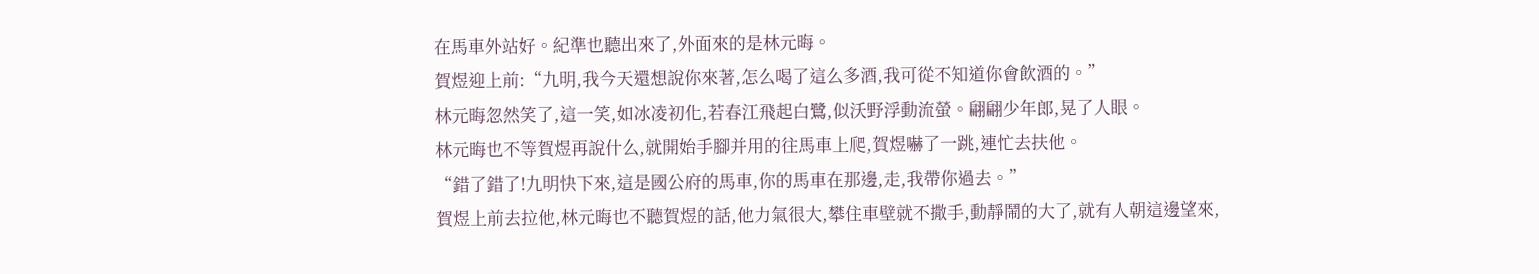在馬車外站好。紀準也聽出來了,外面來的是林元晦。
賀煜迎上前:“九明,我今天還想說你來著,怎么喝了這么多酒,我可從不知道你會飲酒的。”
林元晦忽然笑了,這一笑,如冰凌初化,若春江飛起白鷺,似沃野浮動流螢。翩翩少年郎,晃了人眼。
林元晦也不等賀煜再說什么,就開始手腳并用的往馬車上爬,賀煜嚇了一跳,連忙去扶他。
“錯了錯了!九明快下來,這是國公府的馬車,你的馬車在那邊,走,我帶你過去。”
賀煜上前去拉他,林元晦也不聽賀煜的話,他力氣很大,攀住車壁就不撒手,動靜鬧的大了,就有人朝這邊望來,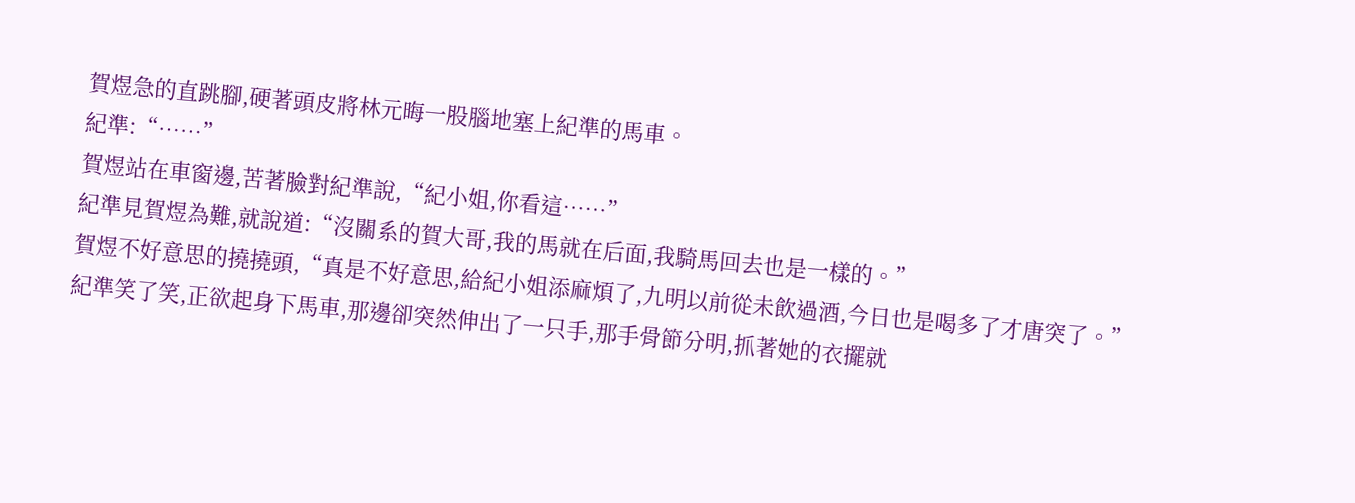賀煜急的直跳腳,硬著頭皮將林元晦一股腦地塞上紀準的馬車。
紀準:“……”
賀煜站在車窗邊,苦著臉對紀準說,“紀小姐,你看這……”
紀準見賀煜為難,就說道:“沒關系的賀大哥,我的馬就在后面,我騎馬回去也是一樣的。”
賀煜不好意思的撓撓頭,“真是不好意思,給紀小姐添麻煩了,九明以前從未飲過酒,今日也是喝多了才唐突了。”
紀準笑了笑,正欲起身下馬車,那邊卻突然伸出了一只手,那手骨節分明,抓著她的衣擺就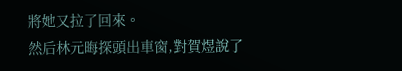將她又拉了回來。
然后林元晦探頭出車窗,對賀煜說了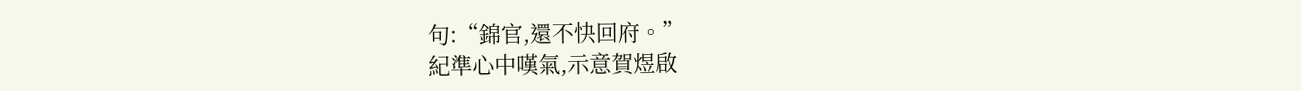句:“錦官,還不快回府。”
紀準心中嘆氣,示意賀煜啟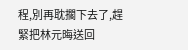程,別再耽擱下去了,趕緊把林元晦送回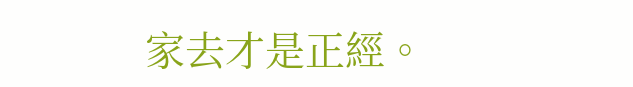家去才是正經。